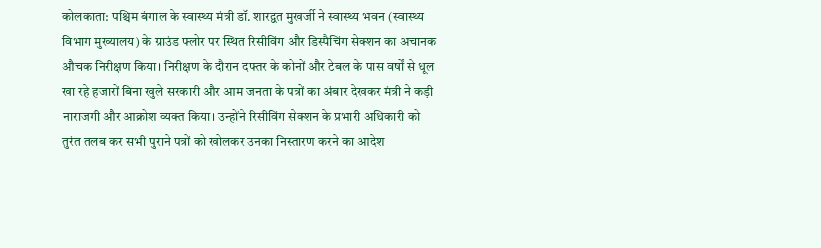कोलकाता: पश्चिम बंगाल के स्वास्थ्य मंत्री डॉ. शारद्वत मुखर्जी ने स्वास्थ्य भवन (स्वास्थ्य विभाग मुख्यालय) के ग्राउंड फ्लोर पर स्थित रिसीविंग और डिस्पैचिंग सेक्शन का अचानक औचक निरीक्षण किया। निरीक्षण के दौरान दफ्तर के कोनों और टेबल के पास वर्षों से धूल खा रहे हजारों बिना खुले सरकारी और आम जनता के पत्रों का अंबार देखकर मंत्री ने कड़ी नाराजगी और आक्रोश व्यक्त किया। उन्होंने रिसीविंग सेक्शन के प्रभारी अधिकारी को तुरंत तलब कर सभी पुराने पत्रों को खोलकर उनका निस्तारण करने का आदेश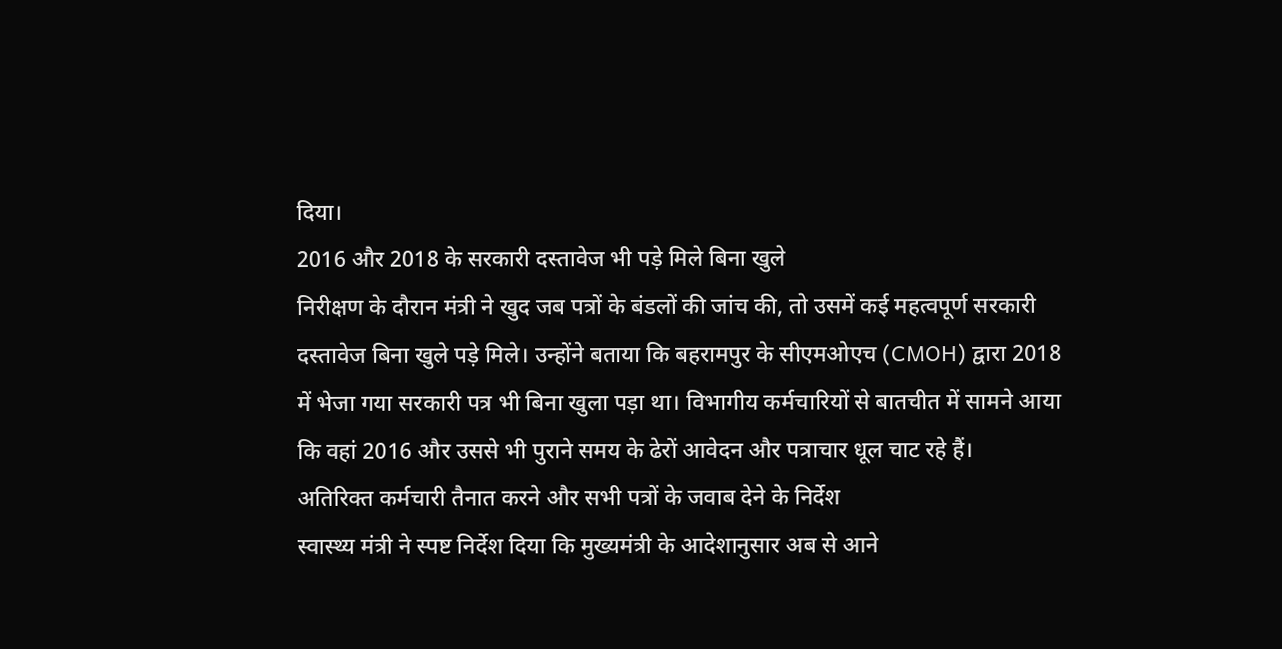दिया।
2016 और 2018 के सरकारी दस्तावेज भी पड़े मिले बिना खुले
निरीक्षण के दौरान मंत्री ने खुद जब पत्रों के बंडलों की जांच की, तो उसमें कई महत्वपूर्ण सरकारी दस्तावेज बिना खुले पड़े मिले। उन्होंने बताया कि बहरामपुर के सीएमओएच (CMOH) द्वारा 2018 में भेजा गया सरकारी पत्र भी बिना खुला पड़ा था। विभागीय कर्मचारियों से बातचीत में सामने आया कि वहां 2016 और उससे भी पुराने समय के ढेरों आवेदन और पत्राचार धूल चाट रहे हैं।
अतिरिक्त कर्मचारी तैनात करने और सभी पत्रों के जवाब देने के निर्देश
स्वास्थ्य मंत्री ने स्पष्ट निर्देश दिया कि मुख्यमंत्री के आदेशानुसार अब से आने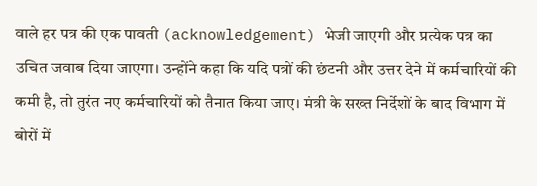वाले हर पत्र की एक पावती (acknowledgement) भेजी जाएगी और प्रत्येक पत्र का उचित जवाब दिया जाएगा। उन्होंने कहा कि यदि पत्रों की छंटनी और उत्तर देने में कर्मचारियों की कमी है, तो तुरंत नए कर्मचारियों को तैनात किया जाए। मंत्री के सख्त निर्देशों के बाद विभाग में बोरों में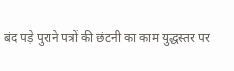बंद पड़े पुराने पत्रों की छंटनी का काम युद्धस्तर पर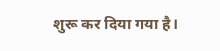शुरू कर दिया गया है।